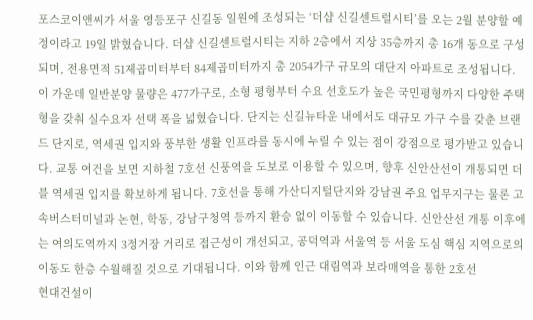포스코이앤씨가 서울 영등포구 신길동 일원에 조성되는 ‘더샵 신길센트럴시티’를 오는 2월 분양할 예정이라고 19일 밝혔습니다. 더샵 신길센트럴시티는 지하 2층에서 지상 35층까지 총 16개 동으로 구성되며, 전용면적 51제곱미터부터 84제곱미터까지 총 2054가구 규모의 대단지 아파트로 조성됩니다. 이 가운데 일반분양 물량은 477가구로, 소형 평형부터 수요 선호도가 높은 국민평형까지 다양한 주택형을 갖춰 실수요자 선택 폭을 넓혔습니다. 단지는 신길뉴타운 내에서도 대규모 가구 수를 갖춘 브랜드 단지로, 역세권 입지와 풍부한 생활 인프라를 동시에 누릴 수 있는 점이 강점으로 평가받고 있습니다. 교통 여건을 보면 지하철 7호선 신풍역을 도보로 이용할 수 있으며, 향후 신안산선이 개통되면 더블 역세권 입지를 확보하게 됩니다. 7호선을 통해 가산디지털단지와 강남권 주요 업무지구는 물론 고속버스터미널과 논현, 학동, 강남구청역 등까지 환승 없이 이동할 수 있습니다. 신안산선 개통 이후에는 여의도역까지 3정거장 거리로 접근성이 개선되고, 공덕역과 서울역 등 서울 도심 핵심 지역으로의 이동도 한층 수월해질 것으로 기대됩니다. 이와 함께 인근 대림역과 보라매역을 통한 2호선
현대건설이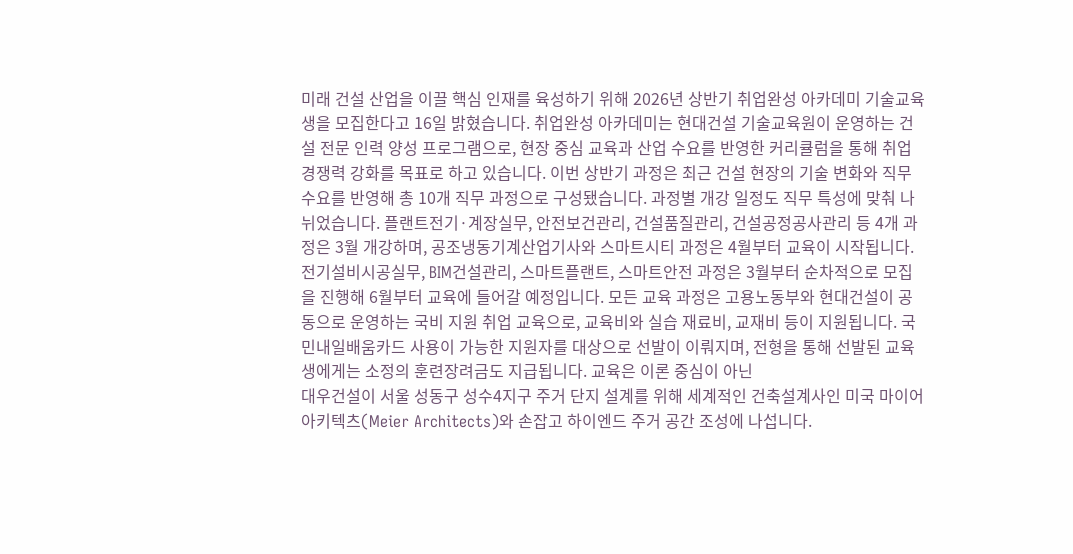미래 건설 산업을 이끌 핵심 인재를 육성하기 위해 2026년 상반기 취업완성 아카데미 기술교육생을 모집한다고 16일 밝혔습니다. 취업완성 아카데미는 현대건설 기술교육원이 운영하는 건설 전문 인력 양성 프로그램으로, 현장 중심 교육과 산업 수요를 반영한 커리큘럼을 통해 취업 경쟁력 강화를 목표로 하고 있습니다. 이번 상반기 과정은 최근 건설 현장의 기술 변화와 직무 수요를 반영해 총 10개 직무 과정으로 구성됐습니다. 과정별 개강 일정도 직무 특성에 맞춰 나뉘었습니다. 플랜트전기·계장실무, 안전보건관리, 건설품질관리, 건설공정공사관리 등 4개 과정은 3월 개강하며, 공조냉동기계산업기사와 스마트시티 과정은 4월부터 교육이 시작됩니다. 전기설비시공실무, BIM건설관리, 스마트플랜트, 스마트안전 과정은 3월부터 순차적으로 모집을 진행해 6월부터 교육에 들어갈 예정입니다. 모든 교육 과정은 고용노동부와 현대건설이 공동으로 운영하는 국비 지원 취업 교육으로, 교육비와 실습 재료비, 교재비 등이 지원됩니다. 국민내일배움카드 사용이 가능한 지원자를 대상으로 선발이 이뤄지며, 전형을 통해 선발된 교육생에게는 소정의 훈련장려금도 지급됩니다. 교육은 이론 중심이 아닌
대우건설이 서울 성동구 성수4지구 주거 단지 설계를 위해 세계적인 건축설계사인 미국 마이어 아키텍츠(Meier Architects)와 손잡고 하이엔드 주거 공간 조성에 나섭니다.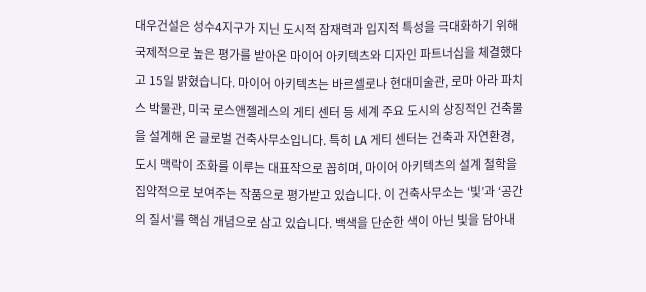대우건설은 성수4지구가 지닌 도시적 잠재력과 입지적 특성을 극대화하기 위해 국제적으로 높은 평가를 받아온 마이어 아키텍츠와 디자인 파트너십을 체결했다고 15일 밝혔습니다. 마이어 아키텍츠는 바르셀로나 현대미술관, 로마 아라 파치스 박물관, 미국 로스앤젤레스의 게티 센터 등 세계 주요 도시의 상징적인 건축물을 설계해 온 글로벌 건축사무소입니다. 특히 LA 게티 센터는 건축과 자연환경, 도시 맥락이 조화를 이루는 대표작으로 꼽히며, 마이어 아키텍츠의 설계 철학을 집약적으로 보여주는 작품으로 평가받고 있습니다. 이 건축사무소는 ‘빛’과 ‘공간의 질서’를 핵심 개념으로 삼고 있습니다. 백색을 단순한 색이 아닌 빛을 담아내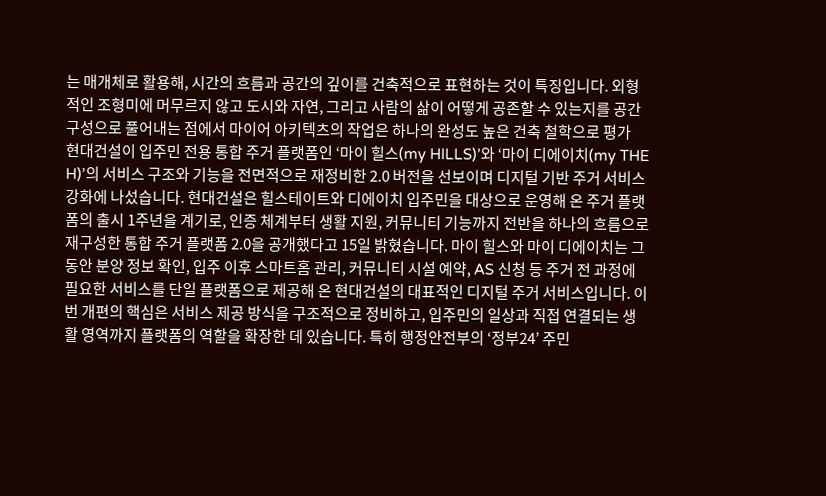는 매개체로 활용해, 시간의 흐름과 공간의 깊이를 건축적으로 표현하는 것이 특징입니다. 외형적인 조형미에 머무르지 않고 도시와 자연, 그리고 사람의 삶이 어떻게 공존할 수 있는지를 공간 구성으로 풀어내는 점에서 마이어 아키텍츠의 작업은 하나의 완성도 높은 건축 철학으로 평가
현대건설이 입주민 전용 통합 주거 플랫폼인 ‘마이 힐스(my HILLS)’와 ‘마이 디에이치(my THE H)’의 서비스 구조와 기능을 전면적으로 재정비한 2.0 버전을 선보이며 디지털 기반 주거 서비스 강화에 나섰습니다. 현대건설은 힐스테이트와 디에이치 입주민을 대상으로 운영해 온 주거 플랫폼의 출시 1주년을 계기로, 인증 체계부터 생활 지원, 커뮤니티 기능까지 전반을 하나의 흐름으로 재구성한 통합 주거 플랫폼 2.0을 공개했다고 15일 밝혔습니다. 마이 힐스와 마이 디에이치는 그동안 분양 정보 확인, 입주 이후 스마트홈 관리, 커뮤니티 시설 예약, AS 신청 등 주거 전 과정에 필요한 서비스를 단일 플랫폼으로 제공해 온 현대건설의 대표적인 디지털 주거 서비스입니다. 이번 개편의 핵심은 서비스 제공 방식을 구조적으로 정비하고, 입주민의 일상과 직접 연결되는 생활 영역까지 플랫폼의 역할을 확장한 데 있습니다. 특히 행정안전부의 ‘정부24’ 주민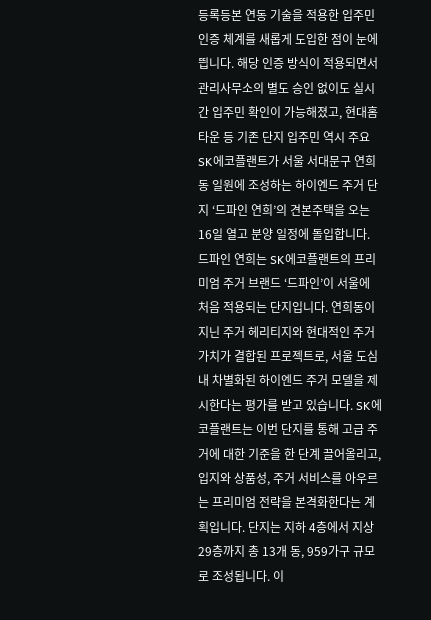등록등본 연동 기술을 적용한 입주민 인증 체계를 새롭게 도입한 점이 눈에 띕니다. 해당 인증 방식이 적용되면서 관리사무소의 별도 승인 없이도 실시간 입주민 확인이 가능해졌고, 현대홈타운 등 기존 단지 입주민 역시 주요
SK에코플랜트가 서울 서대문구 연희동 일원에 조성하는 하이엔드 주거 단지 ‘드파인 연희’의 견본주택을 오는 16일 열고 분양 일정에 돌입합니다. 드파인 연희는 SK에코플랜트의 프리미엄 주거 브랜드 ‘드파인’이 서울에 처음 적용되는 단지입니다. 연희동이 지닌 주거 헤리티지와 현대적인 주거 가치가 결합된 프로젝트로, 서울 도심 내 차별화된 하이엔드 주거 모델을 제시한다는 평가를 받고 있습니다. SK에코플랜트는 이번 단지를 통해 고급 주거에 대한 기준을 한 단계 끌어올리고, 입지와 상품성, 주거 서비스를 아우르는 프리미엄 전략을 본격화한다는 계획입니다. 단지는 지하 4층에서 지상 29층까지 총 13개 동, 959가구 규모로 조성됩니다. 이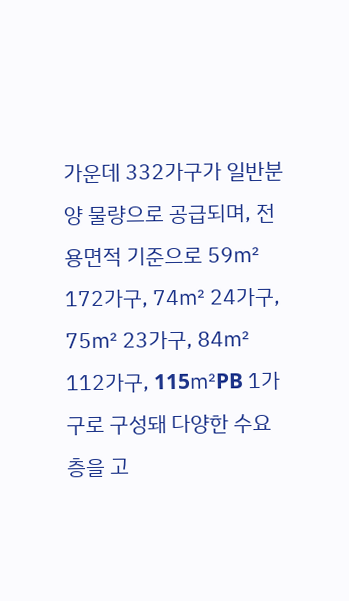가운데 332가구가 일반분양 물량으로 공급되며, 전용면적 기준으로 59㎡ 172가구, 74㎡ 24가구, 75㎡ 23가구, 84㎡ 112가구, 115㎡PB 1가구로 구성돼 다양한 수요층을 고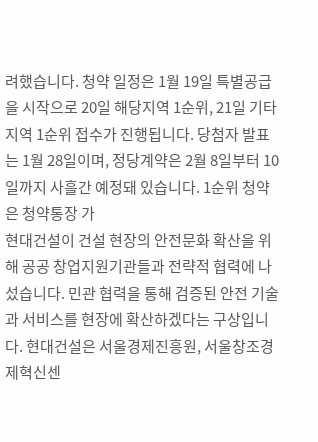려했습니다. 청약 일정은 1월 19일 특별공급을 시작으로 20일 해당지역 1순위, 21일 기타지역 1순위 접수가 진행됩니다. 당첨자 발표는 1월 28일이며, 정당계약은 2월 8일부터 10일까지 사흘간 예정돼 있습니다. 1순위 청약은 청약통장 가
현대건설이 건설 현장의 안전문화 확산을 위해 공공 창업지원기관들과 전략적 협력에 나섰습니다. 민관 협력을 통해 검증된 안전 기술과 서비스를 현장에 확산하겠다는 구상입니다. 현대건설은 서울경제진흥원, 서울창조경제혁신센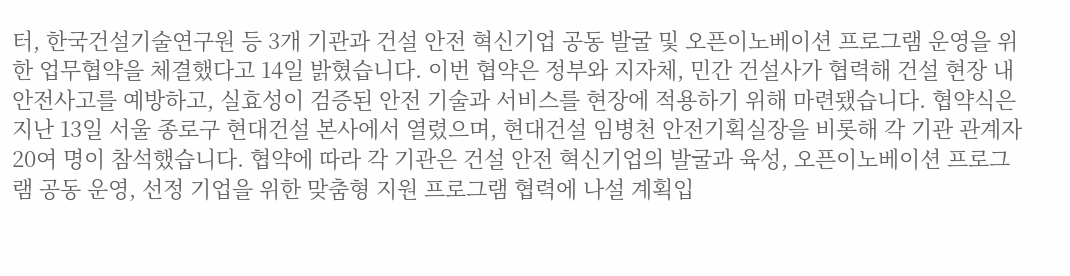터, 한국건설기술연구원 등 3개 기관과 건설 안전 혁신기업 공동 발굴 및 오픈이노베이션 프로그램 운영을 위한 업무협약을 체결했다고 14일 밝혔습니다. 이번 협약은 정부와 지자체, 민간 건설사가 협력해 건설 현장 내 안전사고를 예방하고, 실효성이 검증된 안전 기술과 서비스를 현장에 적용하기 위해 마련됐습니다. 협약식은 지난 13일 서울 종로구 현대건설 본사에서 열렸으며, 현대건설 임병천 안전기획실장을 비롯해 각 기관 관계자 20여 명이 참석했습니다. 협약에 따라 각 기관은 건설 안전 혁신기업의 발굴과 육성, 오픈이노베이션 프로그램 공동 운영, 선정 기업을 위한 맞춤형 지원 프로그램 협력에 나설 계획입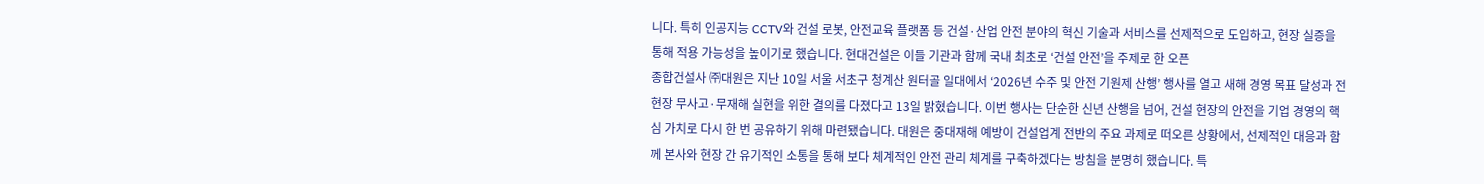니다. 특히 인공지능 CCTV와 건설 로봇, 안전교육 플랫폼 등 건설·산업 안전 분야의 혁신 기술과 서비스를 선제적으로 도입하고, 현장 실증을 통해 적용 가능성을 높이기로 했습니다. 현대건설은 이들 기관과 함께 국내 최초로 ‘건설 안전’을 주제로 한 오픈
종합건설사 ㈜대원은 지난 10일 서울 서초구 청계산 원터골 일대에서 ‘2026년 수주 및 안전 기원제 산행’ 행사를 열고 새해 경영 목표 달성과 전 현장 무사고·무재해 실현을 위한 결의를 다졌다고 13일 밝혔습니다. 이번 행사는 단순한 신년 산행을 넘어, 건설 현장의 안전을 기업 경영의 핵심 가치로 다시 한 번 공유하기 위해 마련됐습니다. 대원은 중대재해 예방이 건설업계 전반의 주요 과제로 떠오른 상황에서, 선제적인 대응과 함께 본사와 현장 간 유기적인 소통을 통해 보다 체계적인 안전 관리 체계를 구축하겠다는 방침을 분명히 했습니다. 특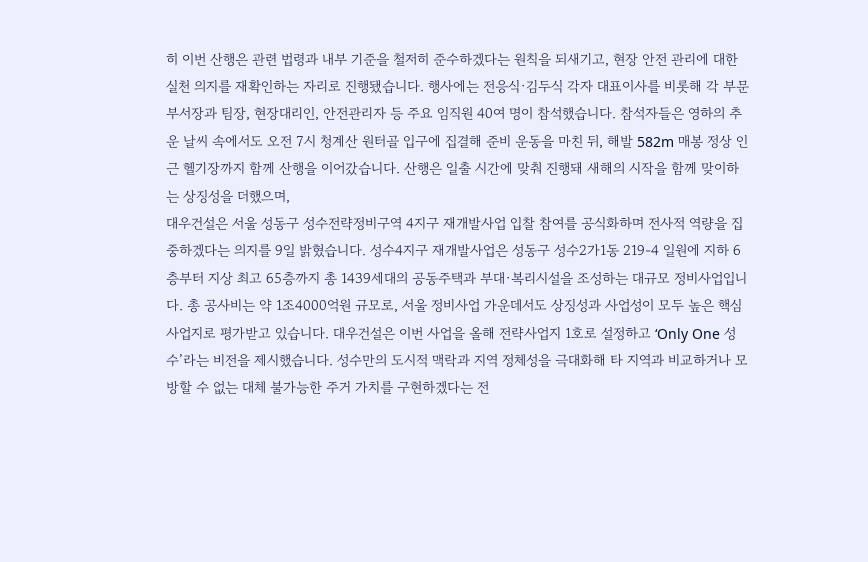히 이번 산행은 관련 법령과 내부 기준을 철저히 준수하겠다는 원칙을 되새기고, 현장 안전 관리에 대한 실천 의지를 재확인하는 자리로 진행됐습니다. 행사에는 전응식·김두식 각자 대표이사를 비롯해 각 부문 부서장과 팀장, 현장대리인, 안전관리자 등 주요 임직원 40여 명이 참석했습니다. 참석자들은 영하의 추운 날씨 속에서도 오전 7시 청계산 원터골 입구에 집결해 준비 운동을 마친 뒤, 해발 582m 매봉 정상 인근 헬기장까지 함께 산행을 이어갔습니다. 산행은 일출 시간에 맞춰 진행돼 새해의 시작을 함께 맞이하는 상징성을 더했으며,
대우건설은 서울 성동구 성수전략정비구역 4지구 재개발사업 입찰 참여를 공식화하며 전사적 역량을 집중하겠다는 의지를 9일 밝혔습니다. 성수4지구 재개발사업은 성동구 성수2가1동 219-4 일원에 지하 6층부터 지상 최고 65층까지 총 1439세대의 공동주택과 부대·복리시설을 조성하는 대규모 정비사업입니다. 총 공사비는 약 1조4000억원 규모로, 서울 정비사업 가운데서도 상징성과 사업성이 모두 높은 핵심 사업지로 평가받고 있습니다. 대우건설은 이번 사업을 올해 전략사업지 1호로 설정하고 ‘Only One 성수’라는 비전을 제시했습니다. 성수만의 도시적 맥락과 지역 정체성을 극대화해 타 지역과 비교하거나 모방할 수 없는 대체 불가능한 주거 가치를 구현하겠다는 전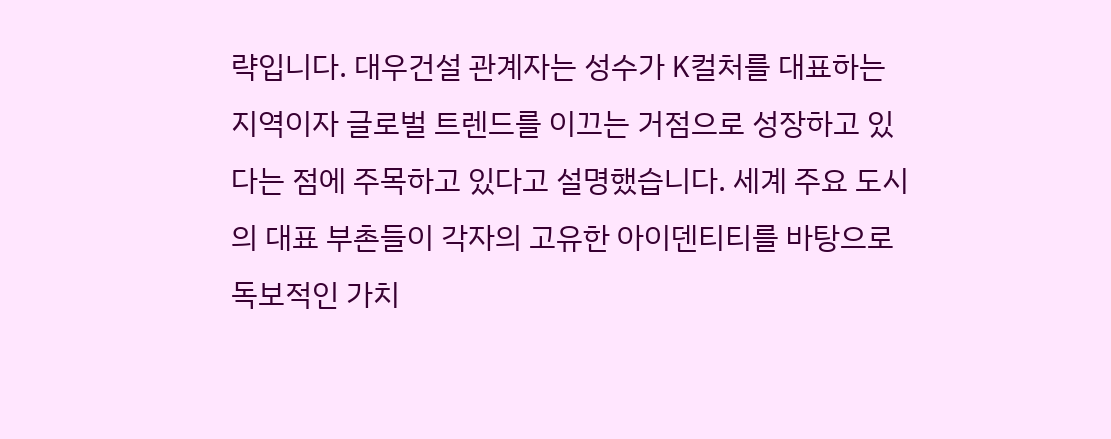략입니다. 대우건설 관계자는 성수가 K컬처를 대표하는 지역이자 글로벌 트렌드를 이끄는 거점으로 성장하고 있다는 점에 주목하고 있다고 설명했습니다. 세계 주요 도시의 대표 부촌들이 각자의 고유한 아이덴티티를 바탕으로 독보적인 가치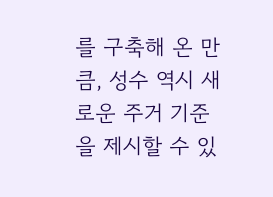를 구축해 온 만큼, 성수 역시 새로운 주거 기준을 제시할 수 있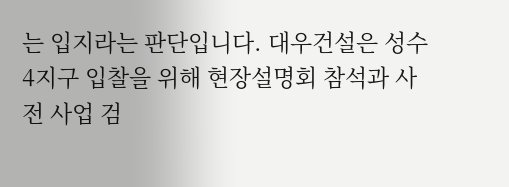는 입지라는 판단입니다. 대우건설은 성수4지구 입찰을 위해 현장설명회 참석과 사전 사업 검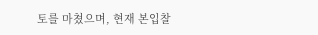토를 마쳤으며, 현재 본입찰